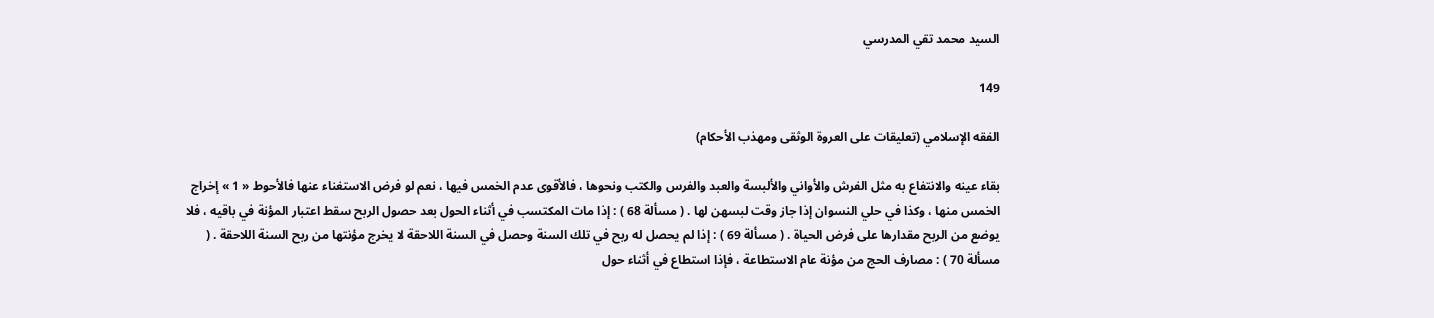السيد محمد تقي المدرسي

149

الفقه الإسلامي (تعليقات على العروة الوثقى ومهذب الأحكام)

بقاء عينه والانتفاع به مثل الفرش والأواني والألبسة والعبد والفرس والكتب ونحوها ، فالأقوى عدم الخمس فيها ، نعم لو فرض الاستغناء عنها فالأحوط « 1 » إخراج الخمس منها ، وكذا في حلي النسوان إذا جاز وقت لبسهن لها . ( مسألة 68 ) : إذا مات المكتسب في أثناء الحول بعد حصول الربح سقط اعتبار المؤنة في باقيه ، فلا يوضع من الربح مقدارها على فرض الحياة . ( مسألة 69 ) : إذا لم يحصل له ربح في تلك السنة وحصل في السنة اللاحقة لا يخرج مؤنتها من ربح السنة اللاحقة . ( مسألة 70 ) : مصارف الحج من مؤنة عام الاستطاعة ، فإذا استطاع في أثناء حول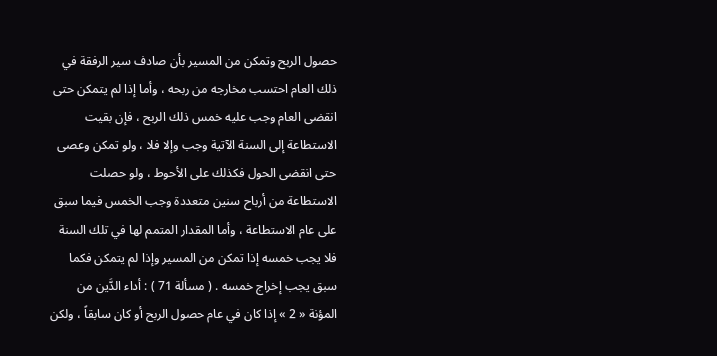حصول الربح وتمكن من المسير بأن صادف سير الرفقة في ذلك العام احتسب مخارجه من ربحه ، وأما إذا لم يتمكن حتى انقضى العام وجب عليه خمس ذلك الربح ، فإن بقيت الاستطاعة إلى السنة الآتية وجب وإلا فلا ، ولو تمكن وعصى حتى انقضى الحول فكذلك على الأحوط ، ولو حصلت الاستطاعة من أرباح سنين متعددة وجب الخمس فيما سبق على عام الاستطاعة ، وأما المقدار المتمم لها في تلك السنة فلا يجب خمسه إذا تمكن من المسير وإذا لم يتمكن فكما سبق يجب إخراج خمسه . ( مسألة 71 ) : أداء الدَّين من المؤنة « 2 » إذا كان في عام حصول الربح أو كان سابقاً ، ولكن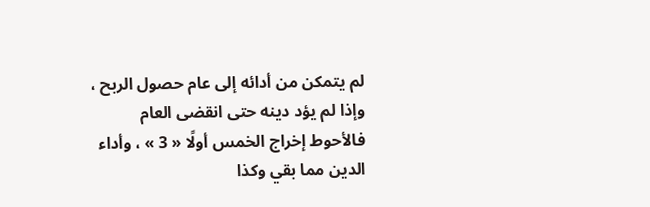لم يتمكن من أدائه إلى عام حصول الربح ، وإذا لم يؤد دينه حتى انقضى العام فالأحوط إخراج الخمس أولًا « 3 » ، وأداء الدين مما بقي وكذا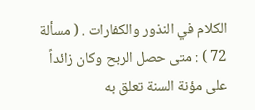الكلام في النذور والكفارات . ( مسألة 72 ) : متى حصل الربح وكان زائداً على مؤنة السنة تعلق به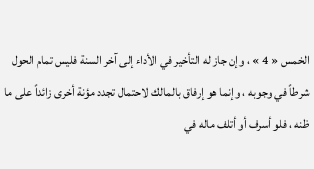الخمس « 4 » ، وإن جاز له التأخير في الأداء إلى آخر السنة فليس تمام الحول شرطاً في وجوبه ، وإنما هو إرفاق بالمالك لاحتمال تجدد مؤنة أخرى زائداً على ما ظنه ، فلو أسرف أو أتلف ماله في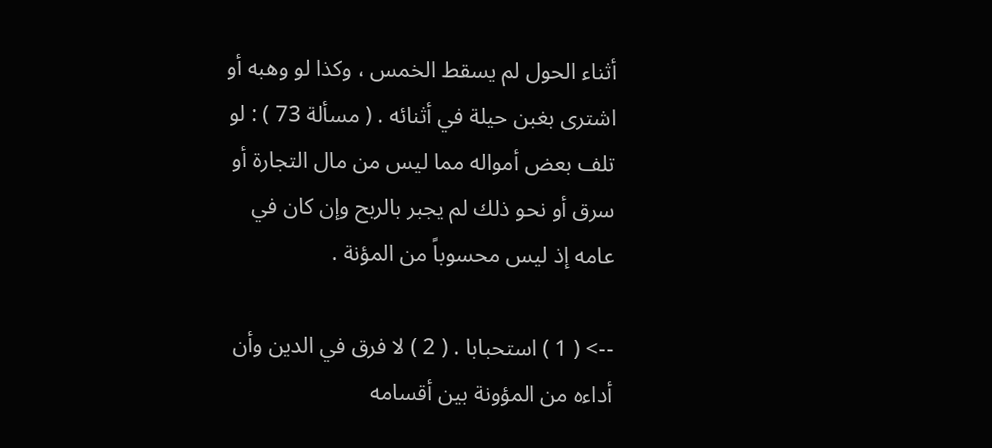أثناء الحول لم يسقط الخمس ، وكذا لو وهبه أو اشترى بغبن حيلة في أثنائه . ( مسألة 73 ) : لو تلف بعض أمواله مما ليس من مال التجارة أو سرق أو نحو ذلك لم يجبر بالربح وإن كان في عامه إذ ليس محسوباً من المؤنة .

--> ( 1 ) استحبابا . ( 2 ) لا فرق في الدين وأن أداءه من المؤونة بين أقسامه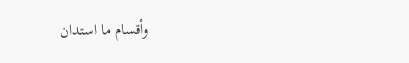وأقسام ما استدان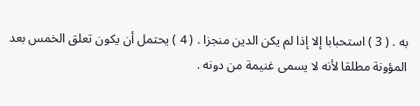به . ( 3 ) استحبابا إلا إذا لم يكن الدين منجزا . ( 4 ) يحتمل أن يكون تعلق الخمس بعد المؤونة مطلقا لأنه لا يسمى غنيمة من دونه .